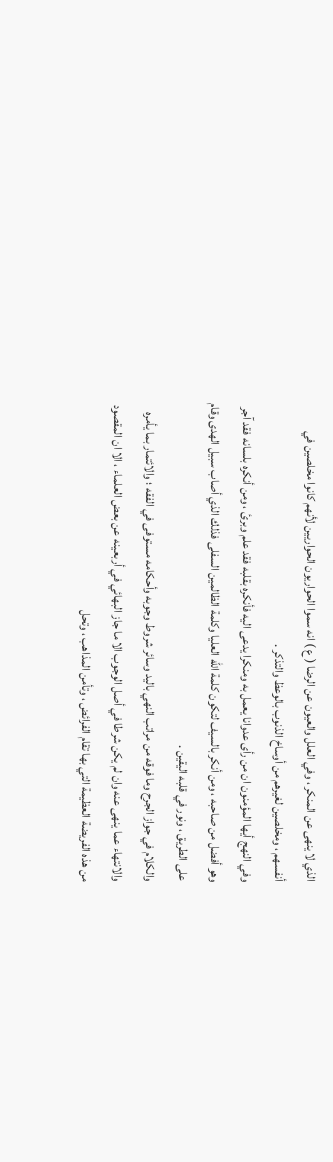الذي لا ينهى عن المنكر ، وفي العلل والعيون عن الرضا ( ع ) انه سموا الحواريون الحواريين لأنهم كانوا مخلصين في أنفسهم ، ومخلصين لغيرهم من أوساخ الذنوب بالوعظ والتذكر .
وفي النهج أيها المؤمنون ان من رأى عدوانا يعمل به ومنكرا يدعى اليه فأنكره بقلبه فقد علم وبرئ ، ومن أنكره بلسانه فقد آجر وهو أفضل من صاحبه ، ومن أنكر بالسيف لتكون كلمة اللّه العليا وكلمة الظالمين السفلى فذلك الذي أصاب سبيل الهدى وقام على الطريق ، ونور في قلبه اليقين .
والكلام في جواز الجرح وما فوقه من مراتب النهي باليد وسائر شروط وجوبه وأحكامه مستوفى في الفقه ؛ والائتمار بما يأمره والانتهاء عما ينهى عنه وان لم يكن شرطا في أصل الوجوب الا ما جاز البهائي في أربعينه عن بعض العلماء ، الا ان المقصود من هذه الفريضة العظيمة التي بها تقام الفرائض ، وتأمن المذاهب ، وتحل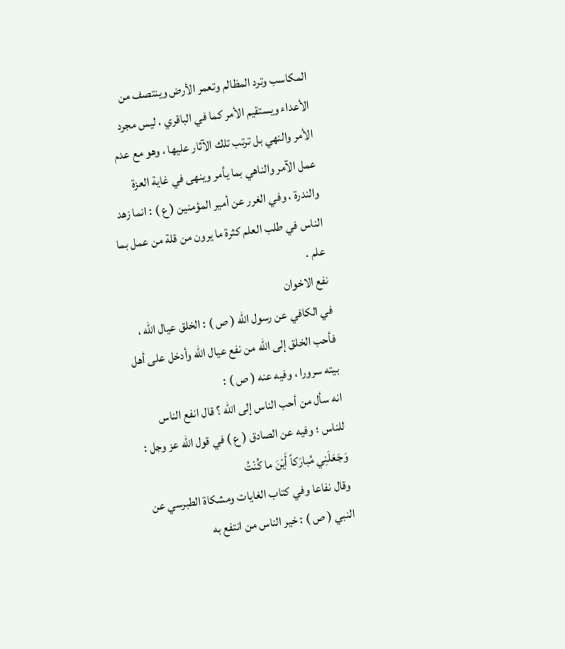المكاسب وترد المظالم وتعمر الأرض وينتصف من الأعداء ويستقيم الأمر كما في الباقري ، ليس مجرد الأمر والنهي بل ترتب تلك الآثار عليها ، وهو مع عدم عمل الآمر والناهي بما يأمر وينهى في غاية العزة والندرة ، وفي الغرر عن أمير المؤمنين ( ع ) : انما زهد الناس في طلب العلم كثرة ما يرون من قلة من عمل بما علم .
نفع الاخوان
في الكافي عن رسول اللّه ( ص ) : الخلق عيال اللّه ، فأحب الخلق إلى اللّه من نفع عيال اللّه وأدخل على أهل بيته سرورا ، وفيه عنه ( ص ) :
انه سأل من أحب الناس إلى اللّه ؟ قال انفع الناس للناس ؛ وفيه عن الصادق ( ع ) في قول اللّه عز وجل :
وَجَعَلَنِي مُبارَكاً أَيْنَ ما كُنْتُ
وقال نفاعا وفي كتاب الغايات ومشكاة الطبرسي عن النبي ( ص ) : خير الناس من انتفع به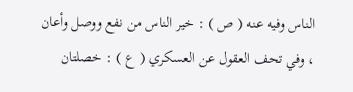الناس وفيه عنه ( ص ) : خير الناس من نفع ووصل وأعان ، وفي تحف العقول عن العسكري ( ع ) : خصلتان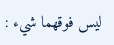ليس فوقهما شيء :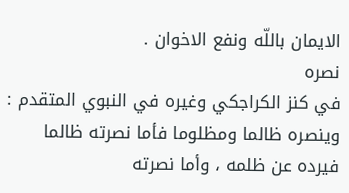الايمان باللّه ونفع الاخوان .
نصره
في كنز الكراجكي وغيره في النبوي المتقدم : وينصره ظالما ومظلوما فأما نصرته ظالما فيرده عن ظلمه ، وأما نصرته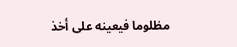مظلوما فيعينه على أخذ